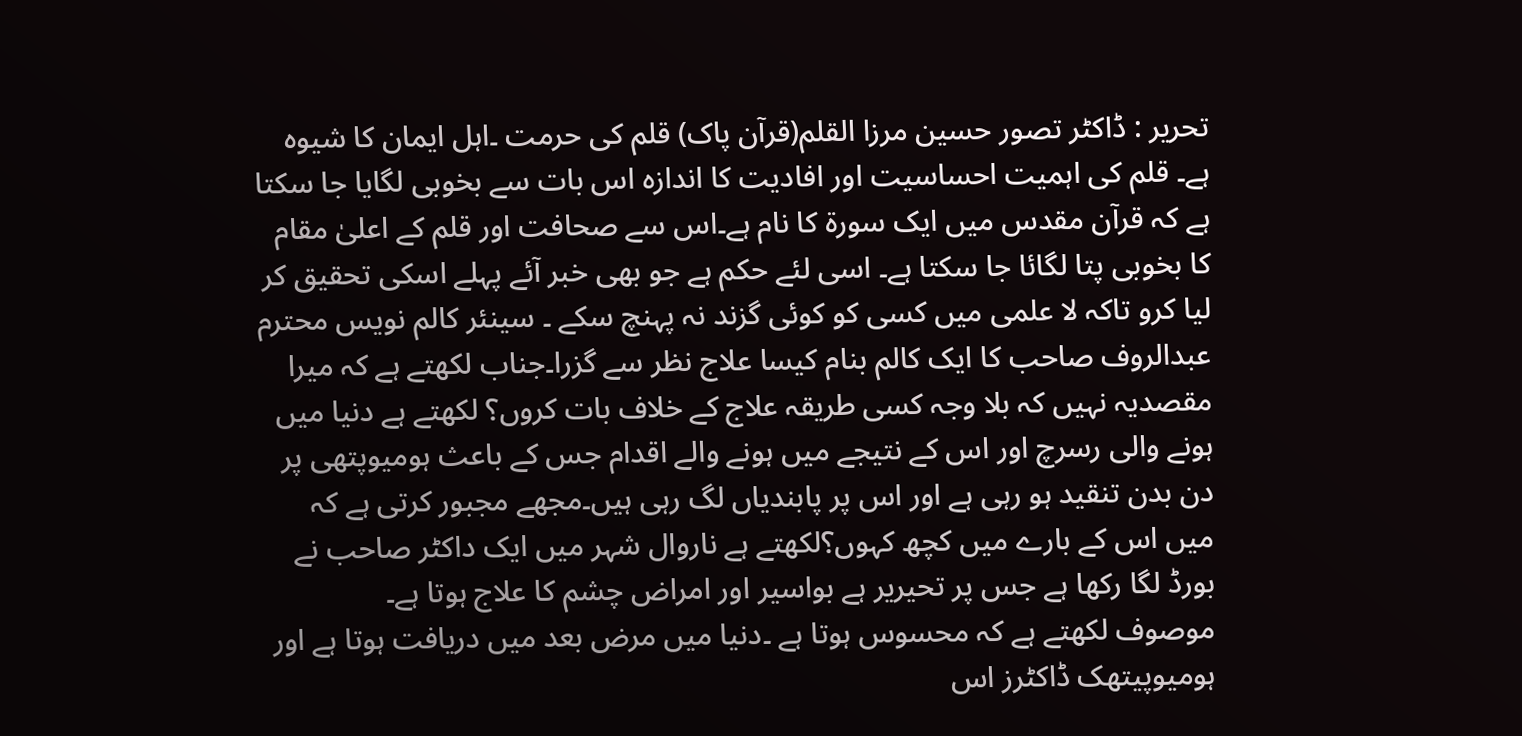تحریر : ڈاکٹر تصور حسین مرزا القلم(قرآن پاک) قلم کی حرمت ۔اہل ایمان کا شیوہ ہے۔ قلم کی اہمیت احساسیت اور افادیت کا اندازہ اس بات سے بخوبی لگایا جا سکتا ہے کہ قرآن مقدس میں ایک سورة کا نام ہے۔اس سے صحافت اور قلم کے اعلیٰ مقام کا بخوبی پتا لگائا جا سکتا ہے۔ اسی لئے حکم ہے جو بھی خبر آئے پہلے اسکی تحقیق کر لیا کرو تاکہ لا علمی میں کسی کو کوئی گزند نہ پہنچ سکے ۔ سینئر کالم نویس محترم عبدالروف صاحب کا ایک کالم بنام کیسا علاج نظر سے گزرا۔جناب لکھتے ہے کہ میرا مقصدیہ نہیں کہ بلا وجہ کسی طریقہ علاج کے خلاف بات کروں؟ لکھتے ہے دنیا میں ہونے والی رسرچ اور اس کے نتیجے میں ہونے والے اقدام جس کے باعث ہومیوپتھی پر دن بدن تنقید ہو رہی ہے اور اس پر پابندیاں لگ رہی ہیں۔مجھے مجبور کرتی ہے کہ میں اس کے بارے میں کچھ کہوں؟لکھتے ہے ناروال شہر میں ایک داکٹر صاحب نے بورڈ لگا رکھا ہے جس پر تحیریر ہے بواسیر اور امراض چشم کا علاج ہوتا ہے۔
موصوف لکھتے ہے کہ محسوس ہوتا ہے ۔دنیا میں مرض بعد میں دریافت ہوتا ہے اور ہومیوپیتھک ڈاکٹرز اس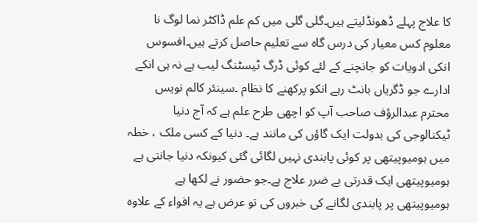کا علاج پہلے ڈھونڈلیتے ہیں۔گلی گلی میں کم علم ڈاکٹر نما لوگ نا معلوم کس معیار کی درس گاہ سے تعلیم حاصل کرتے ہیں۔افسوس انکی ادویات کو جانچنے کے لئے کوئی ڈرگ ٹیسٹنگ لیب ہے نہ ہی انکے ادارے جو ڈگریاں بانٹ رہے انکو پرکھنے کا نظام ۔سینئر کالم نویس محترم عبدالرؤف صاحب آپ کو اچھی طرح علم ہے کہ آج دنیا ٹیکنالوجی کی بدولت ایک گاؤں کی مانند ہے۔ دنیا کے کسی ملک ، خطہ میں ہومیوپیتھی پر کوئی پابندی نہیں لگائی گئی کیونکہ دنیا جانتی ہے ہومیوپیتھی ایک قدرتی بے ضرر علاج ہے۔جو حضور نے لکھا ہے ہومیوپیتھی پر پابندی لگانے کی خبروں کی تو عرض ہے یہ افواء کے علاوہ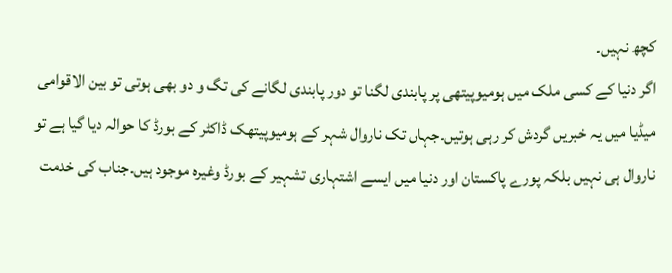کچھ نہیں۔
اگر دنیا کے کسی ملک میں ہومیوپیتھی پر پابندی لگنا تو دور پابندی لگانے کی تگ و دو بھی ہوتی تو بین الاقوامی میڈیا میں یہ خبریں گردش کر رہی ہوتیں۔جہاں تک ناروال شہر کے ہومیوپیتھک ڈاکٹر کے بورڈ کا حوالہ دیا گیا ہے تو ناروال ہی نہیں بلکہ پورے پاکستان اور دنیا میں ایسے اشتہاری تشہیر کے بورڈ وغیرہ موجود ہیں۔جناب کی خدمت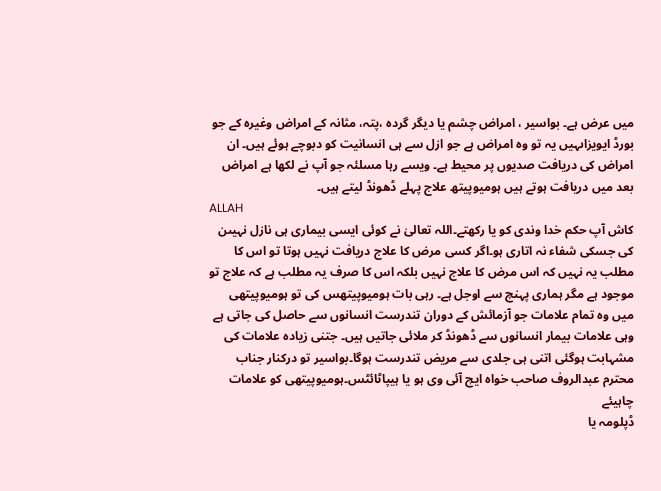میں عرض ہے۔ بواسیر ، امراض چشم یا دیگر گردہ ،پتہ، مثانہ کے امراض وغیرہ کے جو بورڈ ایویزاںہیں یہ تو وہ امراض ہے جو ازل سے ہی انسانیت کو دبوچے ہوئے ہیں۔ ان امراض کی دریافت صدیوں پر محیط ہے۔ ویسے رہا مسلئہ جو آپ نے لکھا ہے امراض بعد میں دریافت ہوتے ہیں ہومیوپیتھ علاج پہلے ڈھونڈ لیتے ہیں۔
ALLAH
کاش آپ حکم خدا وندی کو یا رکھتے۔اللہ تعالیٰ نے کوئی ایسی بیماری ہی نازل نہیںن کی جسکی شفاء نہ اتاری ہو۔اگر کسی مرض کا علاج دریافت نہیں ہوتا تو اس کا مطلب یہ نہیں کہ اس مرض کا علاج نہیں بلکہ اس کا صرف یہ مطلب ہے کہ علاج تو موجود ہے مگر ہماری پہنچ سے اوجل ہے۔ رہی بات ہومیوپیتھس کی تو ہومیوپیتھی میں وہ تمام علامات جو آزمائش کے دوران تندرست انسانوں سے حاصل کی جاتی ہے وہی علامات بیمار انسانوں سے ڈھونڈ کر ملائی جاتیں ہیں۔ جتنی زیادہ علامات کی مشہابت ہوگئی اتنی ہی جلدی سے مریض تندرست ہوگا۔بواسیر تو درکنار جناب محترم عبدالروف صاحب خواہ ایچ آئی وی ہو یا ہیپاٹائٹس۔ہومیوپیتھی کو علامات چاہیئے
ڈپلومہ یا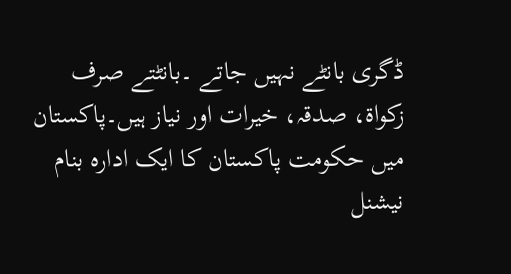ڈگری بانٹے نہیں جاتے ۔بانٹتے صرف زکواة، صدقہ، خیرات اور نیاز ہیں۔پاکستان میں حکومت پاکستان کا ایک ادارہ بنام نیشنل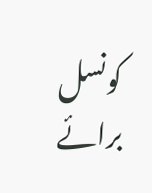کونسل برائے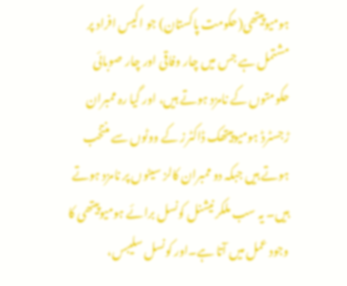ہومیوپیتھی(حکومت پاکستان) جو اکیس افراد پر مشتمل ہے جس میں چار وفاقی اور چار صوبائی حکومتوں کے نامزد ہوتے ہیں، اور گیا رہ ممبران ڑجسٹرڈ ہومیوپیتھک ڈاکٹرز کے ووٹوں سے منتخب ہوتے ہیں جبکہ دو ممبران کالز سیٹوں پر نامزد ہوتے ہیں۔ یہ سب ملکر نیشنل کونسل برائے ہومیوپیتھی کا وجود عمل میں آتا ہے۔اور کونسل سلیبس،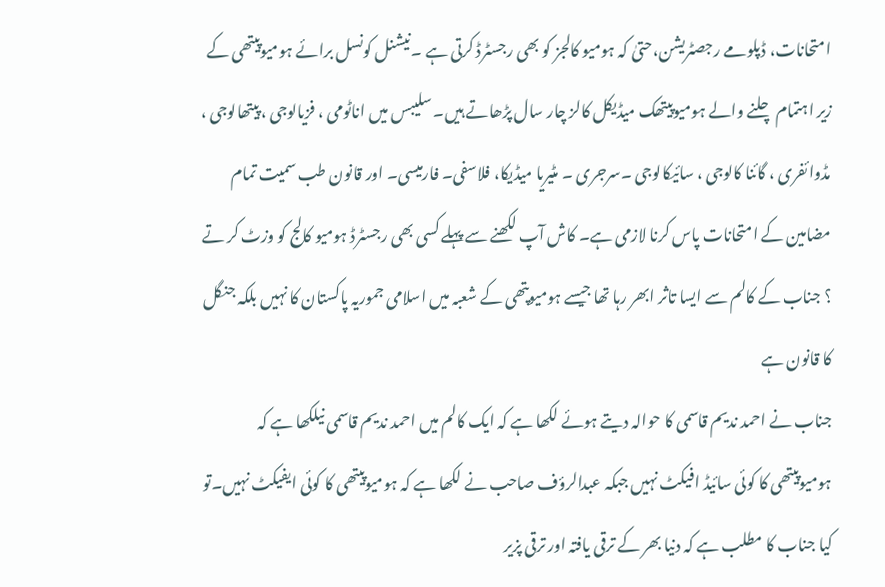امتحانات، ڈپلومے رجصٹریشن،حتیٰ کہ ہومیو کالجز کو بھی رجسٹرڈ کرتی ہے ۔نیشنل کونسل برائے ہومیوپیتھی کے زیر اہتمام چلنے والے ہومیوپیتھک میڈیکل کالز چار سال پڑھاتے ہیں۔ سلیبس میں اناٹومی ، فزیالوجی ، پیتھالوجی ، مڈوائفری ، گائنا کالوجی ، سائیکالوجی ۔سرجری ۔ مٹیریا میڈیکا، فلاسفی۔ فارمیسی۔ اور قانون طب سمیت تمام مضامین کے امتحانات پاس کرنا لازمی ہے۔ کاش آپ لکھنے سے پہلے کسی بھی رجسٹرڈ ہومیو کالج کو وزٹ کر تے ؟ جناب کے کالم سے ایسا تاثر ابھر رہا تھا جیسے ہومیوپتھی کے شعبہ میں اسلامی جموریہ پاکستان کا نہیں بلکہ جنگل کا قانون ہے
جناب نے احمد ندیم قاسمی کا حوالہ دیتے ہوئے لکھا ہے کہ ایک کالم میں احمد ندیم قاسمی نیلکھا ہے کہ ہومیوپیتھی کا کوئی سائیڈ افیکٹ نہیں جبکہ عبدالرؤف صاحب نے لکھا ہے کہ ہومیوپیتھی کا کوئی ایفیکٹ نہیں۔تو کیا جناب کا مطلب ہے کہ دنیا بھر کے ترقی یافتہ اور ترقی پزیر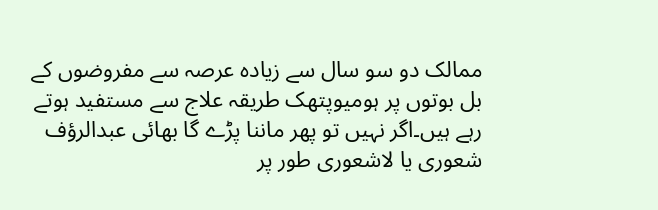ممالک دو سو سال سے زیادہ عرصہ سے مفروضوں کے بل بوتوں پر ہومیوپتھک طریقہ علاج سے مستفید ہوتے رہے ہیں۔اگر نہیں تو پھر ماننا پڑے گا بھائی عبدالرؤف شعوری یا لاشعوری طور پر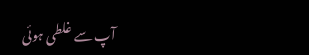آپ سے غلطی ہوئی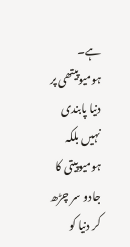ہے۔ ہومیوپیتھی پر دنیا پابندی نہیں بلکہ ہومیوپیتی کا جادو سر چڑھ کر دنیا کو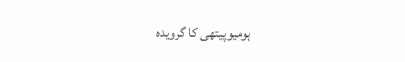ہومیوپیتھی کا گرویدہ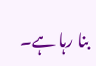بنا رہا ہے۔